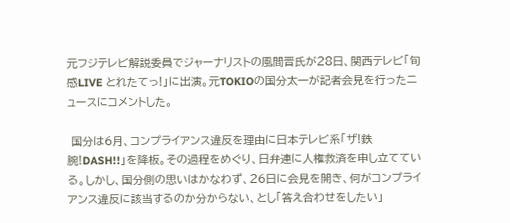元フジテレビ解説委員でジャーナリストの風間晋氏が28日、関西テレビ「旬感LIVE とれたてっ!」に出演。元TOKIOの国分太一が記者会見を行ったニュースにコメントした。

 国分は6月、コンプライアンス違反を理由に日本テレビ系「ザ!鉄腕!DASH!!」を降板。その過程をめぐり、日弁連に人権救済を申し立てている。しかし、国分側の思いはかなわず、26日に会見を開き、何がコンプライアンス違反に該当するのか分からない、とし「答え合わせをしたい」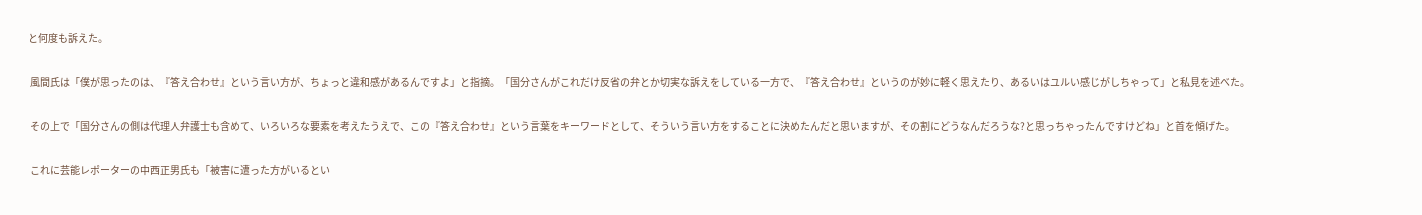と何度も訴えた。

 風間氏は「僕が思ったのは、『答え合わせ』という言い方が、ちょっと違和感があるんですよ」と指摘。「国分さんがこれだけ反省の弁とか切実な訴えをしている一方で、『答え合わせ』というのが妙に軽く思えたり、あるいはユルい感じがしちゃって」と私見を述べた。

 その上で「国分さんの側は代理人弁護士も含めて、いろいろな要素を考えたうえで、この『答え合わせ』という言葉をキーワードとして、そういう言い方をすることに決めたんだと思いますが、その割にどうなんだろうな?と思っちゃったんですけどね」と首を傾げた。

 これに芸能レポーターの中西正男氏も「被害に遭った方がいるとい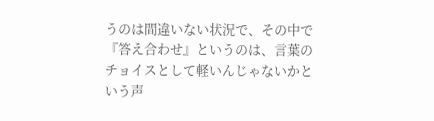うのは間違いない状況で、その中で『答え合わせ』というのは、言葉のチョイスとして軽いんじゃないかという声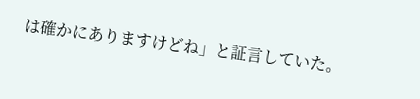は確かにありますけどね」と証言していた。